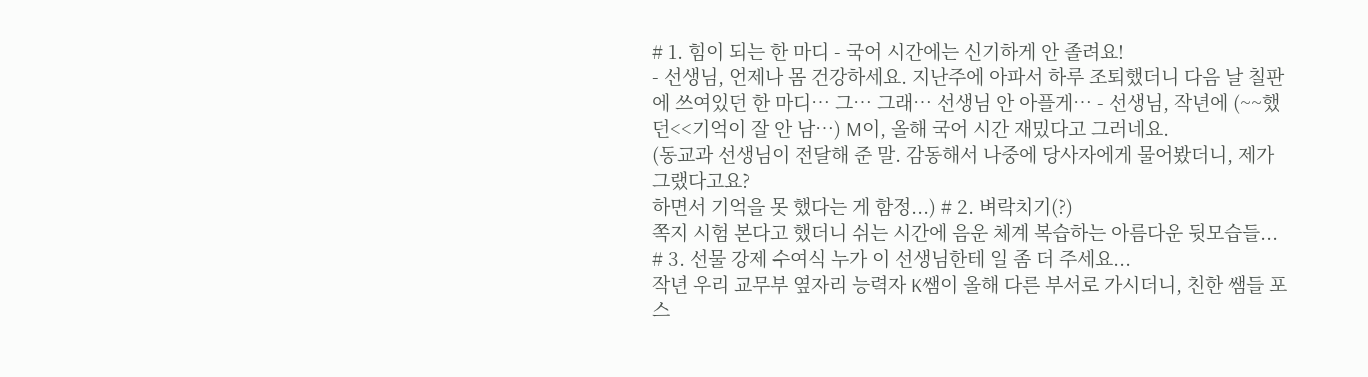# 1. 힘이 되는 한 마디 - 국어 시간에는 신기하게 안 졸려요!
- 선생님, 언제나 몸 건강하세요. 지난주에 아파서 하루 조퇴했더니 다음 날 칠판에 쓰여있던 한 마디… 그… 그래… 선생님 안 아플게… - 선생님, 작년에 (~~했던<<기억이 잘 안 남…) M이, 올해 국어 시간 재밌다고 그러네요.
(동교과 선생님이 전달해 준 말. 감동해서 나중에 당사자에게 물어봤더니, 제가 그랬다고요?
하면서 기억을 못 했다는 게 함정...) # 2. 벼락치기(?)
쪽지 시험 본다고 했더니 쉬는 시간에 음운 체계 복습하는 아름다운 뒷모습들... # 3. 선물 강제 수여식 누가 이 선생님한테 일 좀 더 주세요...
작년 우리 교무부 옆자리 능력자 K쌤이 올해 다른 부서로 가시더니, 친한 쌤들 포스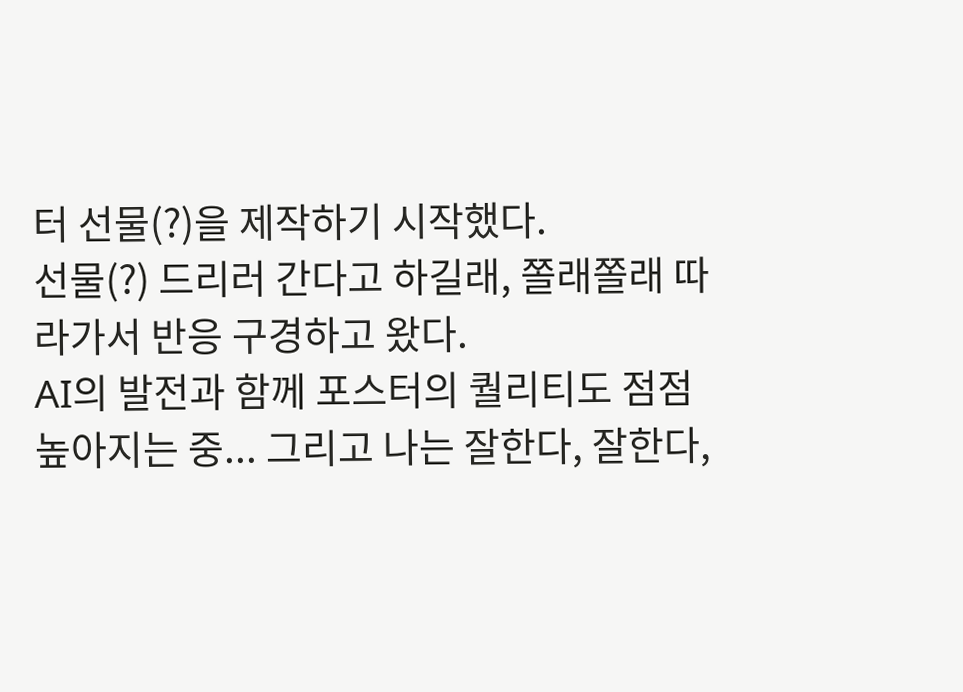터 선물(?)을 제작하기 시작했다.
선물(?) 드리러 간다고 하길래, 쫄래쫄래 따라가서 반응 구경하고 왔다.
AI의 발전과 함께 포스터의 퀄리티도 점점 높아지는 중... 그리고 나는 잘한다, 잘한다,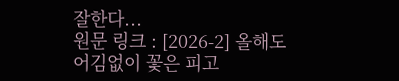잘한다...
원문 링크 : [2026-2] 올해도 어김없이 꽃은 피고